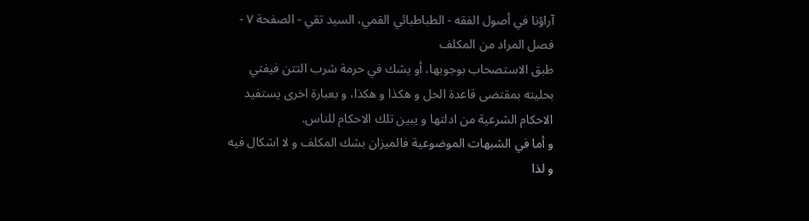آراؤنا في أصول الفقه - الطباطبائي القمي، السيد تقي - الصفحة ٧ - فصل المراد من المكلف
طبق الاستصحاب بوجوبها، أو يشك في حرمة شرب التتن فيفتي بحليته بمقتضى قاعدة الحل و هكذا و هكذا، و بعبارة اخرى يستفيد الاحكام الشرعية من ادلتها و يبين تلك الاحكام للناس.
و أما في الشبهات الموضوعية فالميزان بشك المكلف و لا اشكال فيه و لذا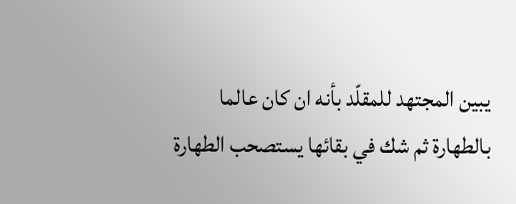يبين المجتهد للمقلّد بأنه ان كان عالما بالطهارة ثم شك في بقائها يستصحب الطهارة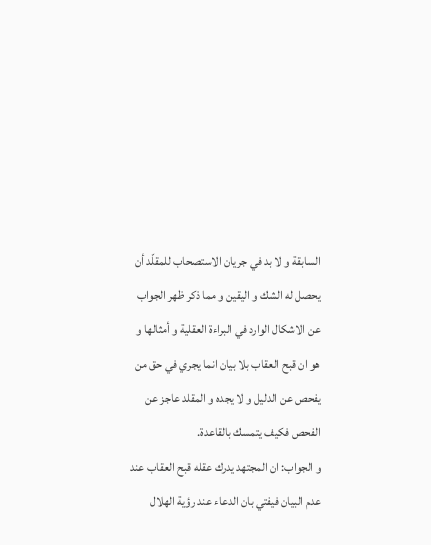السابقة و لا بد في جريان الاستصحاب للمقلّد أن يحصل له الشك و اليقين و مما ذكر ظهر الجواب عن الاشكال الوارد في البراءة العقلية و أمثالها و هو ان قبح العقاب بلا بيان انما يجري في حق من يفحص عن الدليل و لا يجده و المقلد عاجز عن الفحص فكيف يتمسك بالقاعدة.
و الجواب: ان المجتهد يدرك عقله قبح العقاب عند عدم البيان فيفتي بان الدعاء عند رؤية الهلال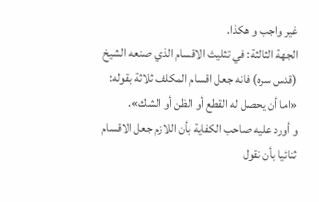غير واجب و هكذا.
الجهة الثالثة: في تثليث الاقسام الذي صنعه الشيخ (قدس سره) فانه جعل اقسام المكلف ثلاثة بقوله: «اما أن يحصل له القطع أو الظن أو الشك».
و أورد عليه صاحب الكفاية بأن اللازم جعل الاقسام ثنائيا بأن نقول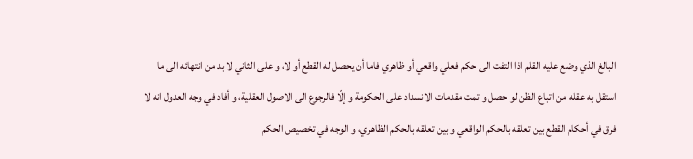البالغ الذي وضع عليه القلم اذا التفت الى حكم فعلي واقعي أو ظاهري فاما أن يحصل له القطع أو لا، و على الثاني لا بد من انتهائه الى ما استقل به عقله من اتباع الظن لو حصل و تمت مقدمات الانسداد على الحكومة و إلّا فالرجوع الى الاصول العقلية، و أفاد في وجه العدول انه لا فرق في أحكام القطع بين تعلقه بالحكم الواقعي و بين تعلقه بالحكم الظاهري، و الوجه في تخصيص الحكم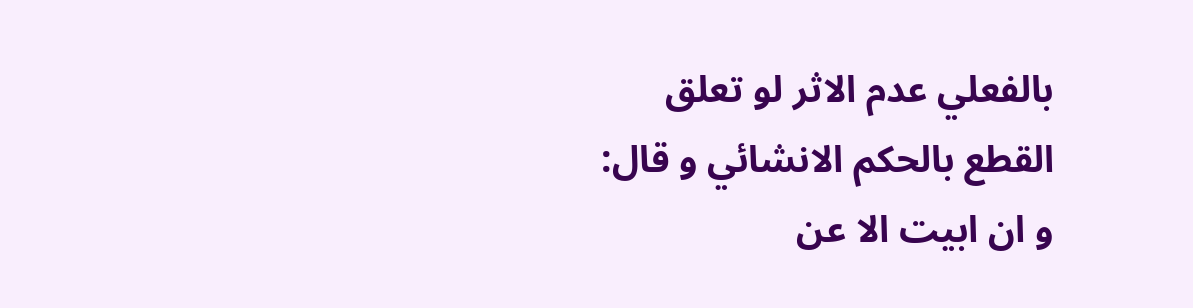بالفعلي عدم الاثر لو تعلق القطع بالحكم الانشائي و قال: و ان ابيت الا عن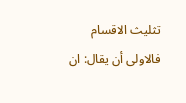تثليث الاقسام فالاولى أن يقال: ان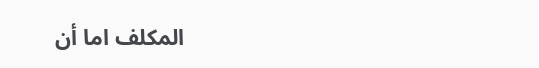المكلف اما أن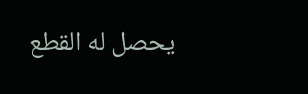يحصل له القطع